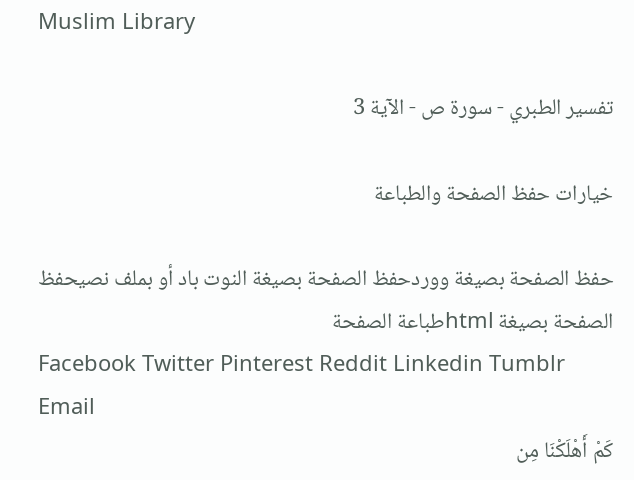Muslim Library

تفسير الطبري - سورة ص - الآية 3

خيارات حفظ الصفحة والطباعة

حفظ الصفحة بصيغة ووردحفظ الصفحة بصيغة النوت باد أو بملف نصيحفظ الصفحة بصيغة htmlطباعة الصفحة
Facebook Twitter Pinterest Reddit Linkedin Tumblr Email
كَمْ أَهْلَكْنَا مِن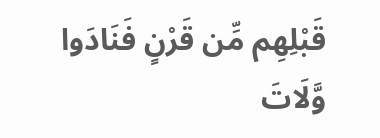قَبْلِهِم مِّن قَرْنٍ فَنَادَوا وَّلَاتَ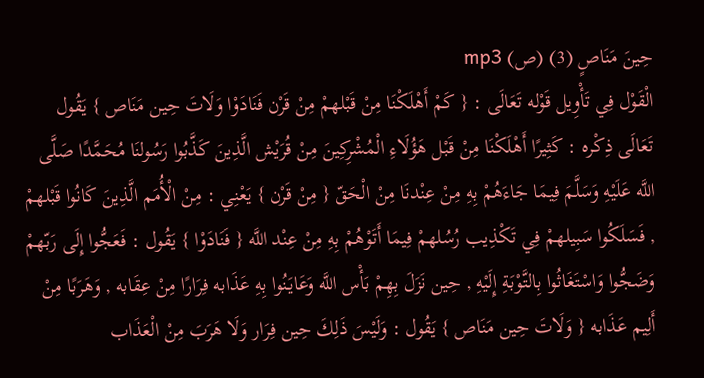حِينَ مَنَاصٍ (3) (ص) mp3
الْقَوْل فِي تَأْوِيل قَوْله تَعَالَى : { كَمْ أَهْلَكْنَا مِنْ قَبْلهمْ مِنْ قَرْن فَنَادَوْا وَلَاتَ حِين مَنَاص } يَقُول تَعَالَى ذِكْره : كَثِيرًا أَهْلَكْنَا مِنْ قَبْل هَؤُلَاءِ الْمُشْرِكِينَ مِنْ قُرَيْش الَّذِينَ كَذَّبُوا رَسُولنَا مُحَمَّدًا صَلَّى اللَّه عَلَيْهِ وَسَلَّمَ فِيمَا جَاءَهُمْ بِهِ مِنْ عِنْدنَا مِنْ الْحَقّ { مِنْ قَرْن } يَعْنِي : مِنْ الْأُمَم الَّذِينَ كَانُوا قَبْلهمْ , فَسَلَكُوا سَبِيلهمْ فِي تَكْذِيب رُسُلهمْ فِيمَا أَتَوْهُمْ بِهِ مِنْ عِنْد اللَّه { فَنَادَوْا } يَقُول : فَعَجُّوا إِلَى رَبّهمْ وَضَجُّوا وَاسْتَغَاثُوا بِالتَّوْبَةِ إِلَيْهِ , حِين نَزَلَ بِهِمْ بَأْس اللَّه وَعَايَنُوا بِهِ عَذَابه فِرَارًا مِنْ عِقَابه , وَهَرَبًا مِنْ أَلِيم عَذَابه { وَلَاتَ حِين مَنَاص } يَقُول : وَلَيْسَ ذَلِكَ حِين فِرَار وَلَا هَرَبَ مِنْ الْعَذَاب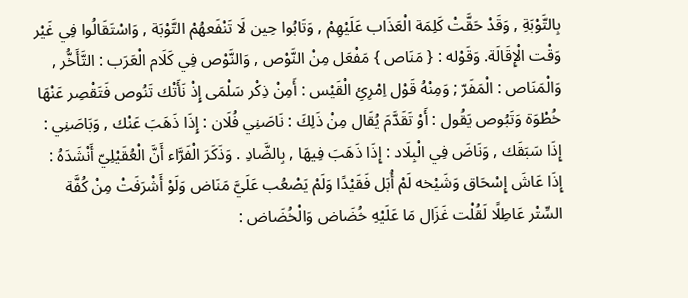بِالتَّوْبَةِ , وَقَدْ حَقَّتْ كَلِمَة الْعَذَاب عَلَيْهِمْ , وَتَابُوا حِين لَا تَنْفَعهُمْ التَّوْبَة , وَاسْتَقَالُوا فِي غَيْر وَقْت الْإِقَالَة. وَقَوْله : { مَنَاص } مَفْعَل مِنْ النَّوْص , وَالنَّوْص فِي كَلَام الْعَرَب : التَّأَخُّر , وَالْمَنَاص : الْمَفَرّ ; وَمِنْهُ قَوْل اِمْرِئِ الْقَيْس : أَمِنْ ذِكْر سَلْمَى إِذْ نَأَتْك تَنُوص فَتَقْصِر عَنْهَا خُطْوَة وَتَبُوص يَقُول : أَوْ تَقَدَّمَ يُقَال مِنْ ذَلِكَ : نَاصَنِي فُلَان : إِذَا ذَهَبَ عَنْك , وَبَاصَنِي : إِذَا سَبَقَك , وَنَاضَ فِي الْبِلَاد : إِذَا ذَهَبَ فِيهَا , بِالضَّادِ . وَذَكَرَ الْفَرَّاء أَنَّ الْعُقَيْلِيّ أَنْشَدَهُ : إِذَا عَاشَ إِسْحَاق وَشَيْخه لَمْ أُبَل فَقَيْدًا وَلَمْ يَصْعُب عَلَيَّ مَنَاض وَلَوْ أَشْرَفَتْ مِنْ كُفَّة السِّتْر عَاطِلًا لَقُلْت غَزَال مَا عَلَيْهِ خُضَاض وَالْخُضَاض :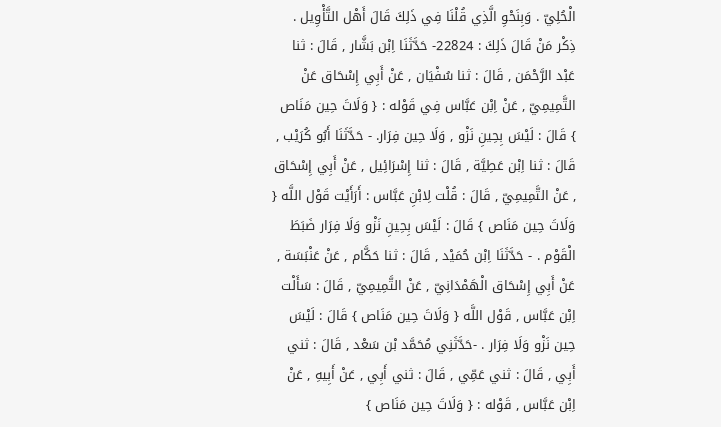الْحُلِيّ . وَبِنَحْوِ الَّذِي قُلْنَا فِي ذَلِكَ قَالَ أَهْل التَّأْوِيل . ذِكْر مَنْ قَالَ ذَلِكَ : 22824- حَدَّثَنَا اِبْن بَشَّار , قَالَ : ثنا عَبْد الرَّحْمَن , قَالَ : ثنا سُفْيَان , عَنْ أَبِي إِسْحَاق عَنْ التَّمِيمِيّ , عَنْ اِبْن عَبَّاس فِي قَوْله : { وَلَاتَ حِين مَنَاص } قَالَ : لَيْسَ بِحِينِ نَزْو , وَلَا حِين فِرَار. - حَدَّثَنَا أَبُو كُرَيْب , قَالَ : ثنا اِبْن عَطِيَّة , قَالَ : ثنا إِسْرَائِيل , عَنْ أَبِي إِسْحَاق , عَنْ التَّمِيمِيّ , قَالَ : قُلْت لِابْنِ عَبَّاس : أَرَأَيْت قَوْل اللَّه { وَلَاتَ حِين مَنَاص } قَالَ : لَيْسَ بِحِينِ نَزْو وَلَا فِرَار ضَبَطَ الْقَوْم . - حَدَّثَنَا اِبْن حُمَيْد , قَالَ : ثنا حَكَّام , عَنْ عَنْبَسَة , عَنْ أَبِي إِسْحَاق الْهَمْدَانِيّ , عَنْ التَّمِيمِيّ , قَالَ : سَأَلْت اِبْن عَبَّاس , قَوْل اللَّه { وَلَاتَ حِين مَنَاص } قَالَ : لَيْسَ حِين نَزْو وَلَا فِرَار . -حَدَّثَنِي مُحَمَّد بْن سَعْد , قَالَ : ثني أَبِي , قَالَ : ثني عَمِّي , قَالَ : ثني أَبِي , عَنْ أَبِيهِ , عَنْ اِبْن عَبَّاس , قَوْله : { وَلَاتَ حِين مَنَاص }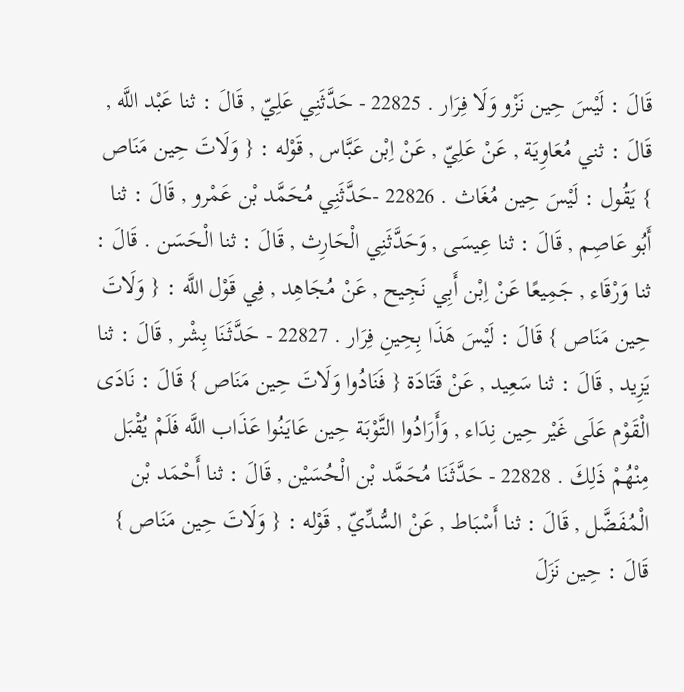قَالَ : لَيْسَ حِين نَزْو وَلَا فِرَار . 22825 - حَدَّثَنِي عَلِيّ , قَالَ : ثنا عَبْد اللَّه , قَالَ : ثني مُعَاوِيَة , عَنْ عَلِيّ , عَنْ اِبْن عَبَّاس , قَوْله : { وَلَاتَ حِين مَنَاص } يَقُول : لَيْسَ حِين مُغَاث . 22826 -حَدَّثَنِي مُحَمَّد بْن عَمْرو , قَالَ : ثنا أَبُو عَاصِم , قَالَ : ثنا عِيسَى , وَحَدَّثَنِي الْحَارِث , قَالَ : ثنا الْحَسَن . قَالَ : ثنا وَرْقَاء , جَمِيعًا عَنْ اِبْن أَبِي نَجِيح , عَنْ مُجَاهِد , فِي قَوْل اللَّه : { وَلَاتَ حِين مَنَاص } قَالَ : لَيْسَ هَذَا بِحِينِ فِرَار . 22827 - حَدَّثَنَا بِشْر , قَالَ : ثنا يَزِيد , قَالَ : ثنا سَعِيد , عَنْ قَتَادَة { فَنَادُوا وَلَاتَ حِين مَنَاص } قَالَ : نَادَى الْقَوْم عَلَى غَيْر حِين نِدَاء , وَأَرَادُوا التَّوْبَة حِين عَايَنُوا عَذَاب اللَّه فَلَمْ يُقْبَل مِنْهُمْ ذَلِكَ . 22828 - حَدَّثَنَا مُحَمَّد بْن الْحُسَيْن , قَالَ : ثنا أَحْمَد بْن الْمُفَضَّل , قَالَ : ثنا أَسْبَاط , عَنْ السُّدِّيّ , قَوْله : { وَلَاتَ حِين مَنَاص } قَالَ : حِين نَزَلَ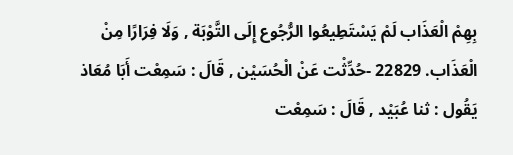بِهِمْ الْعَذَاب لَمْ يَسْتَطِيعُوا الرُّجُوع إِلَى التَّوْبَة , وَلَا فِرَارًا مِنْ الْعَذَاب. 22829 -حُدِّثْت عَنْ الْحُسَيْن , قَالَ : سَمِعْت أَبَا مُعَاذ يَقُول : ثنا عُبَيْد , قَالَ : سَمِعْت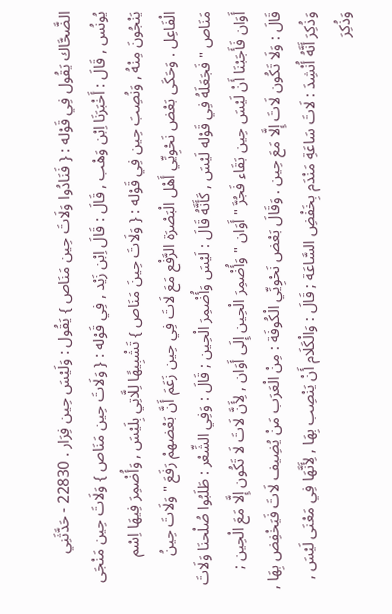الضَّحَّاك يَقُول فِي قَوْله : { فَنَادُوا وَلَاتَ حِين مَنَاص } يَقُول : وَلَيْسَ حِين فِرَار . 22830 - حَدَّثَنِي يُونُس , قَالَ : أَخْبَرَنَا اِبْن وَهْب , قَالَ : قَالَ اِبْن زَيْد , فِي قَوْله : { وَلَاتَ حِين مَنَاص } وَلَاتَ حِين مَنْجَى يَنْجُونَ مِنْهُ , وَنُصِبَ حِين فِي قَوْله : { وَلَاتَ حِينَ مَنَاص } تَشْبِيهًا لِلَّاتِي بِلَيْسَ , وَأُضْمِرَ فِيهَا اِسْم الْفَاعِل . وَحَكَى بَعْض نَحْوِيِّي أَهْل الْبَصْرَة الرَّفْع مَعَ لَاتَ فِي حِين زَعَمَ أَنَّ بَعْضهمْ رَفَعَ " وَلَاتَ حِينُ مَنَاص " فَجَعَلَهُ فِي قَوْله لَيْسَ , كَأَنَّهُ قَالَ : لَيْسَ وَأُضْمِرَ الْحِين ; قَالَ : وَفِي الشِّعْر : طَلَبُوا صُلْحنَا وَلَاتَ أَوَان فَأَجَبْنَا أَنْ لَيْسَ حِين بَقَاء فَجُرَّ " أَوَان " وَأُضْمِرَ الْحِين إِلَى أَوَان , لِأَنَّ لَاتَ لَا تَكُون إِلَّا مَعَ الْحِين ; قَالَ : وَلَا تَكُون لَاتَ إِلَّا مَعَ حِين . وَقَالَ بَعْض نَحْوِيِّي الْكُوفَة : مِنْ الْعَرَب مَنْ يُضِيف لَاتَ فَيَخْفِض بِهَا , وَذُكِرَ أَنَّهُ أُنْشِدَ : لَاتَ سَاعَةِ مَنْدَم بِخَفْضِ السَّاعَة ; قَالَ : وَالْكَلَام أَنْ يَنْصِب بِهَا , لِأَنَّهَا فِي مَعْنَى لَيْسَ , وَذُكِرَ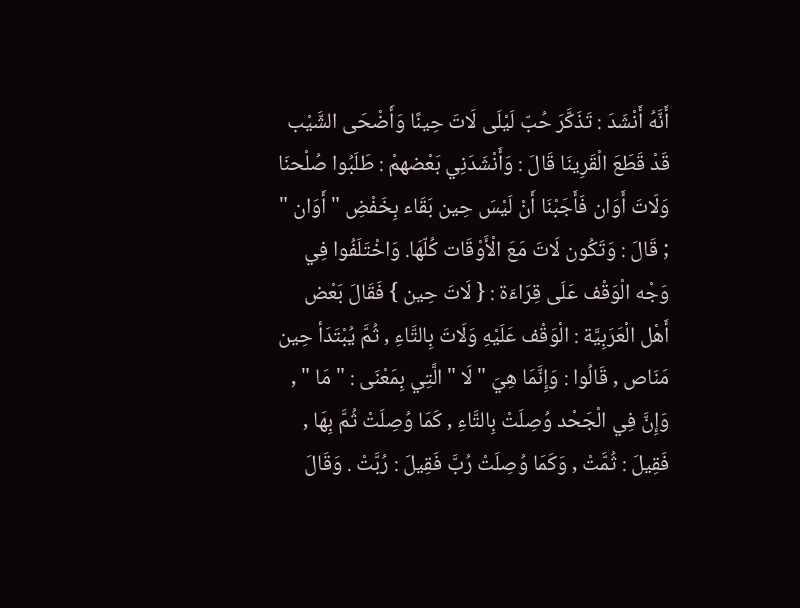أَنَّهُ أَنْشَدَ : تَذَكَّرَ حُبّ لَيْلَى لَاتَ حِينًا وَأَضْحَى الشَّيْب قَدْ قَطَعَ الْقَرِينَا قَالَ : وَأَنْشَدَنِي بَعْضهمْ : طَلَبُوا صُلْحنَا وَلَاتَ أَوَان فَأَجَبْنَا أَنْ لَيْسَ حِين بَقَاء بِخَفْضِ " أَوَان " ; قَالَ : وَتَكُون لَاتَ مَعَ الْأَوْقَات كُلّهَا. وَاخْتَلَفُوا فِي وَجْه الْوَقْف عَلَى قِرَاءَة : { لَاتَ حِين } فَقَالَ بَعْض أَهْل الْعَرَبِيَّة : الْوَقْف عَلَيْهِ وَلَاتَ بِالتَّاءِ , ثُمَّ يُبْتَدَأ حِين مَنَاص , قَالُوا : وَإِنَّمَا هِيَ " لَا " الَّتِي بِمَعْنَى : " مَا " , وَإِنَّ فِي الْجَحْد وُصِلَتْ بِالتَّاءِ , كَمَا وُصِلَتْ ثُمَّ بِهَا , فَقِيلَ : ثُمَّتْ , وَكَمَا وُصِلَتْ رُبَّ فَقِيلَ : رُبَّتْ . وَقَالَ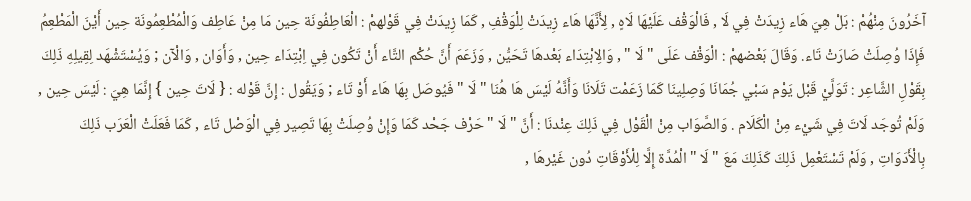آخَرُونَ مِنْهُمْ : بَلْ هِيَ هَاء زِيدَتْ فِي لَا , فَالْوَقْف عَلَيْهَا لَاهٍ , لِأَنَّهَا هَاء زِيدَتْ لِلْوَقْفِ , كَمَا زِيدَتْ فِي قَوْلهمْ : الْعَاطِفُونَة حِين مَا مِنْ عَاطِف وَالْمُطْعِمُونَة حِين أَيْنَ الْمَطْعِمُ فَإِذَا وُصِلَتْ صَارَتْ تَاء. وَقَالَ بَعْضهمْ : الْوَقْف عَلَى " لَا " , وَالِابْتِدَاء بَعْدهَا تَحَيُّن , وَزَعَمَ أَنَّ حُكْم التَّاء أَنْ تَكُون فِي اِبْتِدَاء حِين , وَأَوَان , وَالْآن ; وَيُسْتَشْهَد لِقِيلِهِ ذَلِكَ بِقَوْلِ الشَّاعِر : تَوَلَّيْ قَبْل يَوْم سَبْي جُمَانَا وَصِلِينَا كَمَا زَعَمْت تَلَانَا وَأَنَّهُ لَيْسَ هَا هُنَا " لَا " فَيُوصَل بِهَا هَاء أَوْ تَاء ; وَيَقُول : إِنَّ قَوْله : { لَاتَ حِين } إِنَّمَا هِيَ : لَيْسَ حِين , وَلَمْ تُوجَد لَاتَ فِي شَيْء مِنْ الْكَلَام . وَالصَّوَاب مِنْ الْقَوْل فِي ذَلِكَ عِنْدنَا : أَنَّ " لَا " حَرْف جَحْد كَمَا وَإِنْ وُصِلَتْ بِهَا تَصِير فِي الْوَصْل تَاء , كَمَا فَعَلَتْ الْعَرَب ذَلِكَ بِالْأَدَوَاتِ , وَلَمْ تَسْتَعْمِل ذَلِكَ كَذَلِكَ مَعَ " لَا " الْمُدَّة إِلَّا لِلْأَوْقَاتِ دُون غَيْرهَا ,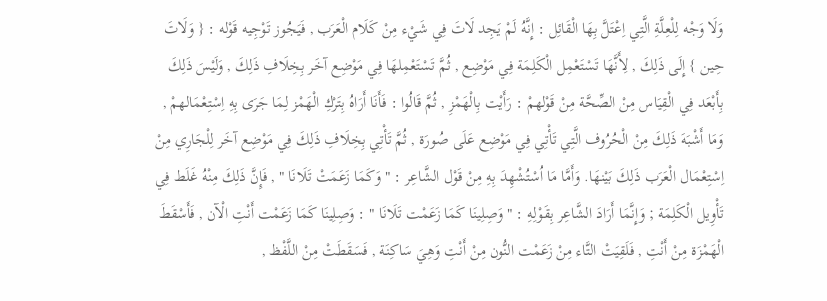وَلَا وَجْه لِلْعِلَّةِ الَّتِي اِعْتَلَّ بِهَا الْقَائِل : إِنَّهُ لَمْ يَجِد لَاتَ فِي شَيْء مِنْ كَلَام الْعَرَب , فَيَجُوز تَوْجِيه قَوْله : { وَلَاتَ حِين } إِلَى ذَلِكَ , لِأَنَّهَا تَسْتَعْمِل الْكَلِمَة فِي مَوْضِع , ثُمَّ تَسْتَعْمِلهَا فِي مَوْضِع آخَر بِخِلَافِ ذَلِكَ , وَلَيْسَ ذَلِكَ بِأَبْعَد فِي الْقِيَاس مِنْ الصِّحَّة مِنْ قَوْلهمْ : رَأَيْت بِالْهَمْزِ , ثُمَّ قَالُوا : فَأَنَا أَرَاهُ بِتَرْكِ الْهَمْز لِمَا جَرَى بِهِ اِسْتِعْمَالهمْ , وَمَا أَشْبَهَ ذَلِكَ مِنْ الْحُرُوف الَّتِي تَأْتِي فِي مَوْضِع عَلَى صُورَة , ثُمَّ تَأْتِي بِخِلَافِ ذَلِكَ فِي مَوْضِع آخَر لِلْجَارِي مِنْ اِسْتِعْمَال الْعَرَب ذَلِكَ بَيْنهَا. وَأَمَّا مَا اُسْتُشْهِدَ بِهِ مِنْ قَوْل الشَّاعِر : " وَكَمَا زَعَمَتْ تَلَانَا " , فَإِنَّ ذَلِكَ مِنْهُ غَلَط فِي تَأْوِيل الْكَلِمَة ; وَإِنَّمَا أَرَادَ الشَّاعِر بِقَوْلِهِ : " وَصِلِينَا كَمَا زَعَمْت تَلَانَا " : وَصِلِينَا كَمَا زَعَمْت أَنْتِ الْآن , فَأَسْقَطَ الْهَمْزَة مِنْ أَنْتِ , فَلَقِيَتْ التَّاء مِنْ زَعَمْت النُّون مِنْ أَنْتِ وَهِيَ سَاكِنَة , فَسَقَطَتْ مِنْ اللَّفْظ ,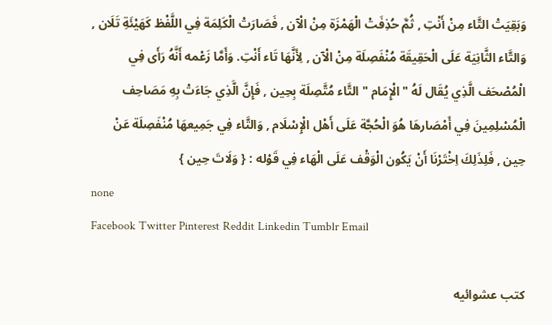وَبَقِيَتْ التَّاء مِنْ أَنْتِ , ثُمَّ حُذِفَتْ الْهَمْزَة مِنْ الْآن , فَصَارَتْ الْكَلِمَة فِي اللَّفْظ كَهَيْئَةِ تَلَان , وَالتَّاء الثَّانِيَة عَلَى الْحَقِيقَة مُنْفَصِلَة مِنْ الْآن , لِأَنَّهَا تَاء أَنْتِ. وَأَمَّا زَعْمه أَنَّهُ رَأَى فِي الْمُصْحَف الَّذِي يُقَال لَهُ " الْإِمَام " التَّاء مُتَّصِلَة بِحِين , فَإِنَّ الَّذِي جَاءَتْ بِهِ مَصَاحِف الْمُسْلِمِينَ فِي أَمْصَارهَا هُوَ الْحُجَّة عَلَى أَهْل الْإِسْلَام , وَالتَّاء فِي جَمِيعهَا مُنْفَصِلَة عَنْ حِين , فَلِذَلِكَ اِخْتَرْنَا أَنْ يَكُون الْوَقْف عَلَى الْهَاء فِي قَوْله : { وَلَاتَ حِين }
none
Facebook Twitter Pinterest Reddit Linkedin Tumblr Email

كتب عشوائيه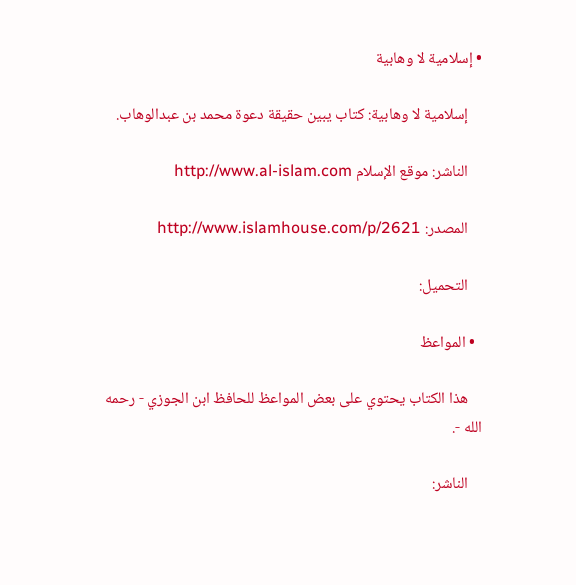• إسلامية لا وهابية

    إسلامية لا وهابية: كتاب يبين حقيقة دعوة محمد بن عبدالوهاب.

    الناشر: موقع الإسلام http://www.al-islam.com

    المصدر: http://www.islamhouse.com/p/2621

    التحميل:

  • المواعظ

    هذا الكتاب يحتوي على بعض المواعظ للحافظ ابن الجوزي - رحمه الله -.

    الناشر: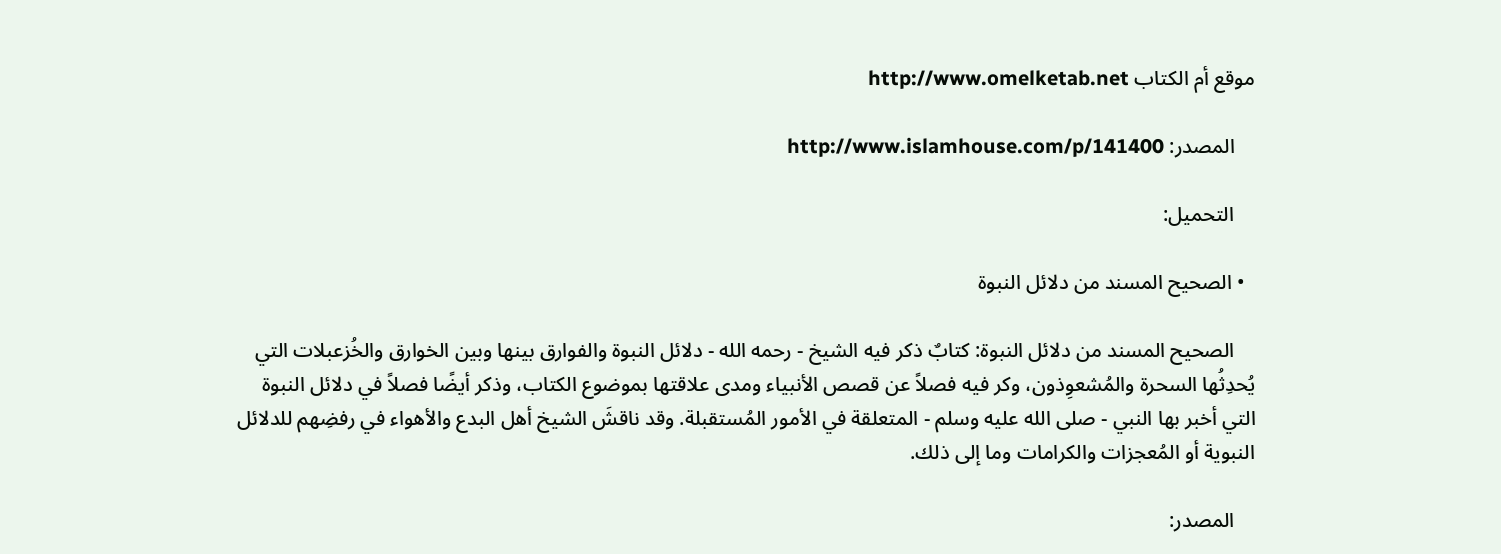موقع أم الكتاب http://www.omelketab.net

    المصدر: http://www.islamhouse.com/p/141400

    التحميل:

  • الصحيح المسند من دلائل النبوة

    الصحيح المسند من دلائل النبوة: كتابٌ ذكر فيه الشيخ - رحمه الله - دلائل النبوة والفوارق بينها وبين الخوارق والخُزعبلات التي يُحدِثُها السحرة والمُشعوِذون، وكر فيه فصلاً عن قصص الأنبياء ومدى علاقتها بموضوع الكتاب، وذكر أيضًا فصلاً في دلائل النبوة التي أخبر بها النبي - صلى الله عليه وسلم - المتعلقة في الأمور المُستقبلة. وقد ناقشَ الشيخ أهل البدع والأهواء في رفضِهم للدلائل النبوية أو المُعجزات والكرامات وما إلى ذلك.

    المصدر: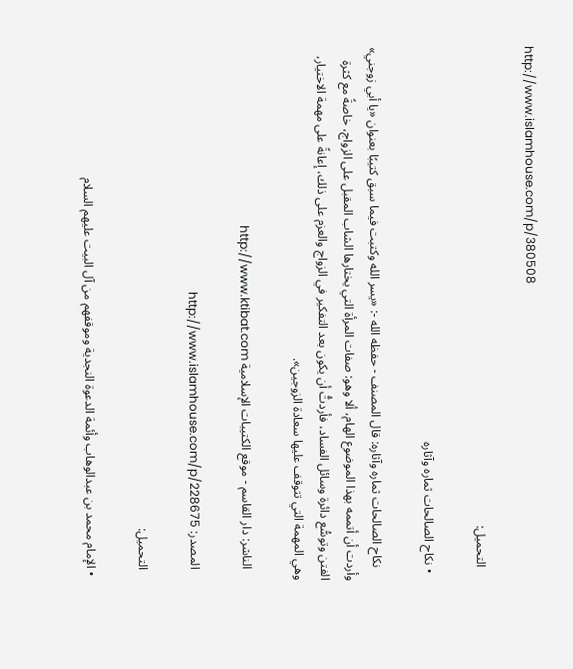http://www.islamhouse.com/p/380508

    التحميل:

  • نكاح الصالحات ثماره وآثاره

    نكاح الصالحات ثماره وآثاره: قال المصنف - حفظه الله -: «يسر الله وكتبت فيما سبق كتيبًا بعنوان «يا أبي زوجني» وأردت أن أتممه بهذا الموضوع الهام، ألا وهو: صفات المرأة التي يختارها الشاب المقبل على الزواج، خاصةً مع كثرة الفتن وتوسُّع دائرة وسائل الفساد، فأردتُّ أن يكون بعد التفكير في الزواج والعزم على ذلك، إعانةً على مهمة الاختيار، وهي المهمة التي تتوقف عليها سعادة الزوجين».

    الناشر: دار القاسم - موقع الكتيبات الإسلامية http://www.ktibat.com

    المصدر: http://www.islamhouse.com/p/228675

    التحميل:

  • الإمام محمد بن عبدالوهاب وأئمة الدعوة النجدية وموقفهم من آل البيت عليهم السلام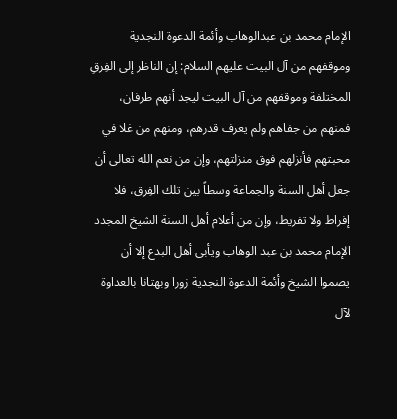الإمام محمد بن عبدالوهاب وأئمة الدعوة النجدية وموقفهم من آل البيت عليهم السلام: إن الناظر إلى الفِرقِ المختلفة وموقفهم من آل البيت ليجد أنهم طرفان، فمنهم من جفاهم ولم يعرف قدرهم، ومنهم من غلا في محبتهم فأنزلهم فوق منزلتهم، وإن من نعم الله تعالى أن جعل أهل السنة والجماعة وسطاً بين تلك الفِرق، فلا إفراط ولا تفريط، وإن من أعلام أهل السنة الشيخ المجدد الإمام محمد بن عبد الوهاب ويأبى أهل البدع إلا أن يصموا الشيخ وأئمة الدعوة النجدية زورا وبهتانا بالعداوة لآل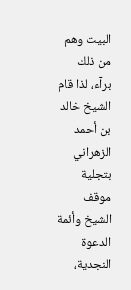البيت وهم من ذلك برآء، لذا قام الشيخ خالد بن أحمد الزهراني بتجلية موقف الشيخ وأئمة الدعوة النجدية،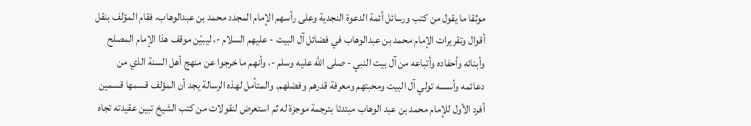موثقا ما يقول من كتب ورسائل أئمة الدعوة النجدية وعلى رأسهم الإمام المجدد محمد بن عبدالوهاب، فقام المؤلف بنقل أقوال وتقريرات الإمام محمد بن عبدالوهاب في فضائل آل البيت - عليهم السلام -، ليبيّن موقف هذا الإمام المصلح وأبنائه وأحفاده وأتباعه من آل بيت النبي - صلى الله عليه وسلم -، وأنهم ما خرجوا عن منهج أهل السنة الذي من دعائمه وأسسه تولي آل البيت ومحبتهم ومعرفة قدرهم وفضلهم. والمتأمل لهذه الرسالة يجد أن المؤلف قسمها قسمين أفرد الأول للإمام محمد بن عبد الوهاب مبتدئا بترجمة موجزة له ثم استعرض لنقولات من كتب الشيخ تبين عقيدته تجاه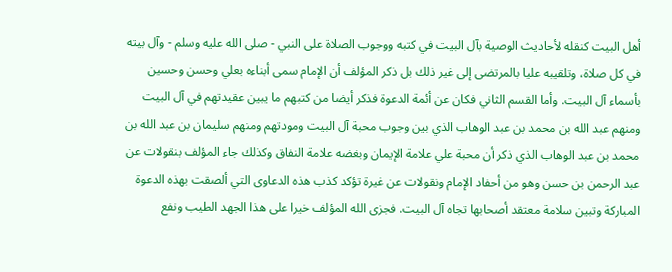أهل البيت كنقله لأحاديث الوصية بآل البيت في كتبه ووجوب الصلاة على النبي - صلى الله عليه وسلم - وآل بيته في كل صلاة، وتلقيبه عليا بالمرتضى إلى غير ذلك بل ذكر المؤلف أن الإمام سمى أبناءه بعلي وحسن وحسين بأسماء آل البيت. وأما القسم الثاني فكان عن أئمة الدعوة فذكر أيضا من كتبهم ما يبين عقيدتهم في آل البيت ومنهم عبد الله بن محمد بن عبد الوهاب الذي بين وجوب محبة آل البيت ومودتهم ومنهم سليمان بن عبد الله بن محمد بن عبد الوهاب الذي ذكر أن محبة علي علامة الإيمان وبغضه علامة النفاق وكذلك جاء المؤلف بنقولات عن عبد الرحمن بن حسن وهو من أحفاد الإمام ونقولات عن غيرة تؤكد كذب هذه الدعاوى التي ألصقت بهذه الدعوة المباركة وتبين سلامة معتقد أصحابها تجاه آل البيت. فجزى الله المؤلف خيرا على هذا الجهد الطيب ونفع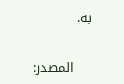به.

    المصدر: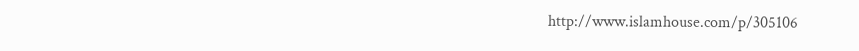http://www.islamhouse.com/p/305106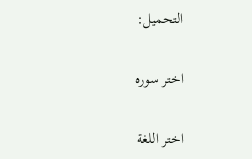التحميل:

اختر سوره

اختر اللغة